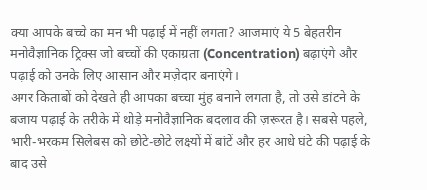क्या आपके बच्चे का मन भी पढ़ाई में नहीं लगता? आजमाएं ये 5 बेहतरीन मनोवैज्ञानिक ट्रिक्स जो बच्चों की एकाग्रता (Concentration) बढ़ाएंगे और पढ़ाई को उनके लिए आसान और मज़ेदार बनाएंगे।
अगर किताबों को देखते ही आपका बच्चा मुंह बनाने लगता है, तो उसे डांटने के बजाय पढ़ाई के तरीके में थोड़े मनोवैज्ञानिक बदलाव की ज़रूरत है। सबसे पहले, भारी-भरकम सिलेबस को छोटे-छोटे लक्ष्यों में बांटें और हर आधे घंटे की पढ़ाई के बाद उसे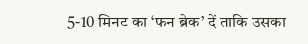5-10 मिनट का ‘फन ब्रेक’ दें ताकि उसका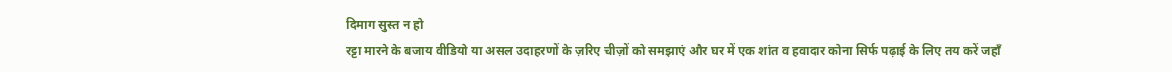दिमाग सुस्त न हो
रट्टा मारने के बजाय वीडियो या असल उदाहरणों के ज़रिए चीज़ों को समझाएं और घर में एक शांत व हवादार कोना सिर्फ पढ़ाई के लिए तय करें जहाँ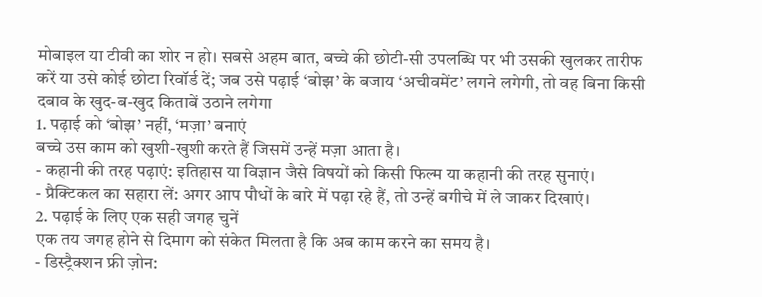मोबाइल या टीवी का शोर न हो। सबसे अहम बात, बच्चे की छोटी-सी उपलब्धि पर भी उसकी खुलकर तारीफ करें या उसे कोई छोटा रिवॉर्ड दें; जब उसे पढ़ाई ‘बोझ’ के बजाय ‘अचीवमेंट’ लगने लगेगी, तो वह बिना किसी दबाव के खुद-ब-खुद किताबें उठाने लगेगा
1. पढ़ाई को ‘बोझ’ नहीं, ‘मज़ा’ बनाएं
बच्चे उस काम को खुशी-खुशी करते हैं जिसमें उन्हें मज़ा आता है।
- कहानी की तरह पढ़ाएं: इतिहास या विज्ञान जैसे विषयों को किसी फिल्म या कहानी की तरह सुनाएं।
- प्रैक्टिकल का सहारा लें: अगर आप पौधों के बारे में पढ़ा रहे हैं, तो उन्हें बगीचे में ले जाकर दिखाएं।
2. पढ़ाई के लिए एक सही जगह चुनें
एक तय जगह होने से दिमाग को संकेत मिलता है कि अब काम करने का समय है।
- डिस्ट्रैक्शन फ्री ज़ोन: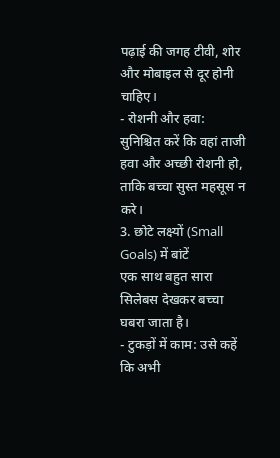पढ़ाई की जगह टीवी, शोर और मोबाइल से दूर होनी चाहिए।
- रोशनी और हवा: सुनिश्चित करें कि वहां ताजी हवा और अच्छी रोशनी हो, ताकि बच्चा सुस्त महसूस न करे।
3. छोटे लक्ष्यों (Small Goals) में बांटें
एक साथ बहुत सारा सिलेबस देखकर बच्चा घबरा जाता है।
- टुकड़ों में काम: उसे कहें कि अभी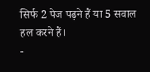सिर्फ 2 पेज पढ़ने हैं या 5 सवाल हल करने हैं।
-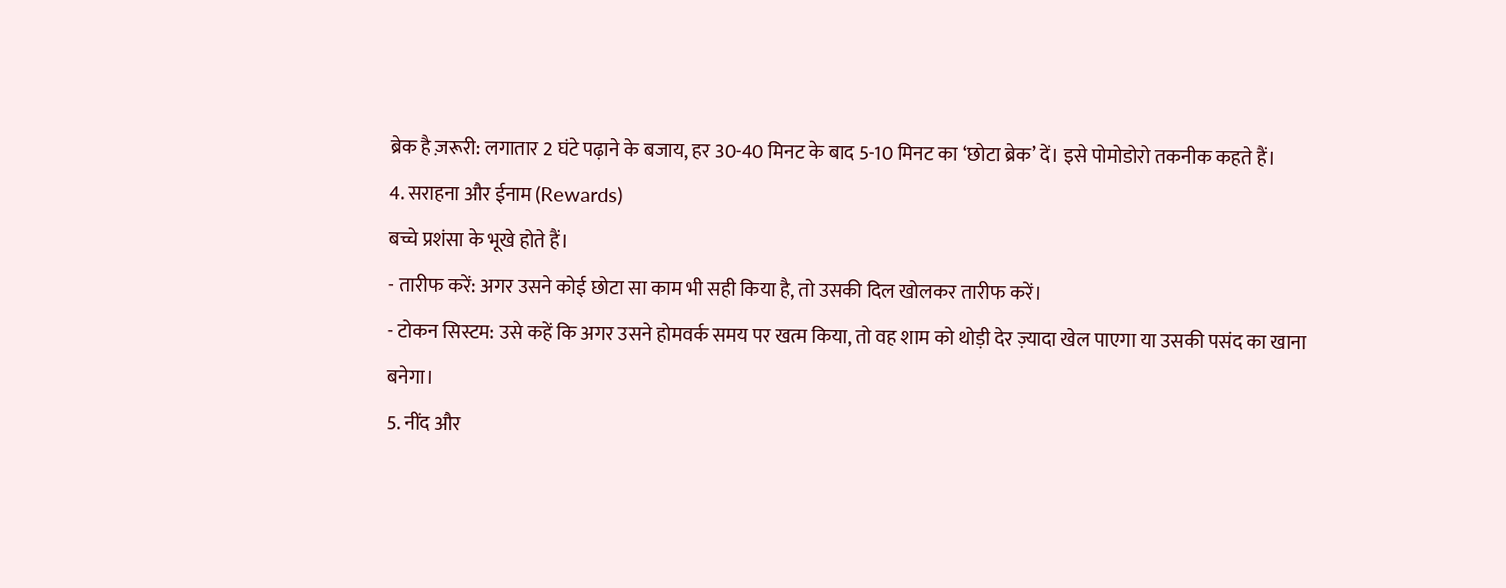ब्रेक है ज़रूरी: लगातार 2 घंटे पढ़ाने के बजाय, हर 30-40 मिनट के बाद 5-10 मिनट का ‘छोटा ब्रेक’ दें। इसे पोमोडोरो तकनीक कहते हैं।
4. सराहना और ईनाम (Rewards)
बच्चे प्रशंसा के भूखे होते हैं।
- तारीफ करें: अगर उसने कोई छोटा सा काम भी सही किया है, तो उसकी दिल खोलकर तारीफ करें।
- टोकन सिस्टम: उसे कहें कि अगर उसने होमवर्क समय पर खत्म किया, तो वह शाम को थोड़ी देर ज़्यादा खेल पाएगा या उसकी पसंद का खाना बनेगा।
5. नींद और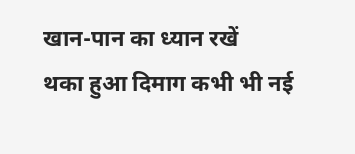खान-पान का ध्यान रखें
थका हुआ दिमाग कभी भी नई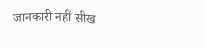जानकारी नहीं सीख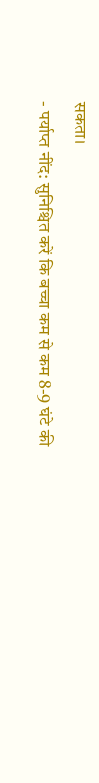सकता।
- पर्याप्त नींद: सुनिश्चित करें कि बच्चा कम से कम 8-9 घंटे की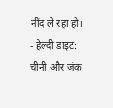नींद ले रहा हो।
- हेल्दी डाइट: चीनी और जंक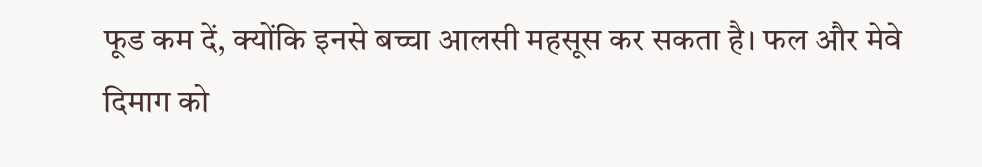फूड कम दें, क्योंकि इनसे बच्चा आलसी महसूस कर सकता है। फल और मेवे दिमाग को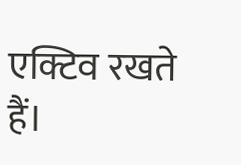एक्टिव रखते हैं।